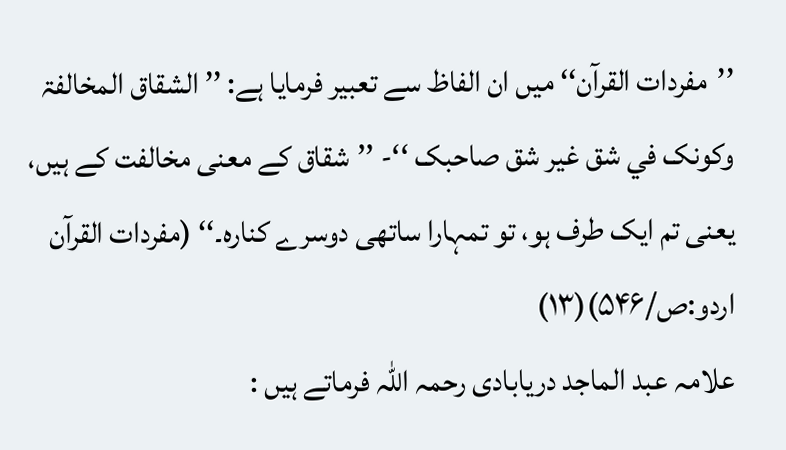’’مفردات القرآن‘‘ میں ان الفاظ سے تعبیر فرمایا ہے: ’’ الشقاق المخالفۃ وکونک في شق غیر شق صاحبک ‘‘- ’’شقاق کے معنی مخالفت کے ہیں، یعنی تم ایک طرف ہو، تو تمہارا ساتھی دوسرے کنارہ۔‘‘ (مفردات القرآن اردو:ص/۵۴۶)(۱۳)
علامہ عبد الماجد دریابادی رحمہ اللہ فرماتے ہیں :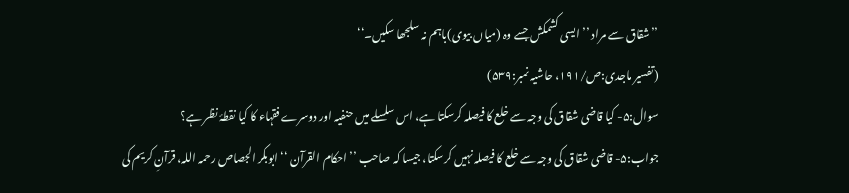’’شقاق سے مراد ’’ ایسی کشمکش جسے وہ (میاں بیوی)باہم نہ سلجھا سکیں۔‘‘
(تفسیر ماجدی:ص/۱۹۱، حاشیہ نمبر:۵۳۹)
سوال:۵- کیا قاضی شقاق کی وجہ سے خلع کا فیصلہ کرسکتا ہے، اس سلسلے میں حنفیہ اور دوسرے فقہاء کا کیا نقطۂ نظر ہے؟
جواب:۵- قاضی شقاق کی وجہ سے خلع کا فیصلہ نہیں کرسکتا، جیسا کہ صاحب ’’ احکام القرآن ‘‘ ابوبکر الجصاص رحمہ اللہ، قرآنِ کریم کی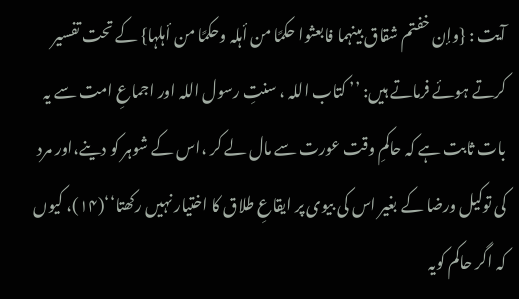آیت : {وإن خفتم شقاق بینہما فابعثوا حکمًا من أہلہ وحکمًا من أہلہا} کے تحت تفسیر کرتے ہوئے فرماتے ہیں: ’’ کتاب اللہ ، سنتِ رسول اللہ اور اجماعِ امت سے یہ بات ثابت ہے کہ حاکمِ وقت عورت سے مال لے کر ،اس کے شوہر کو دینے،اور مرد کی توکیل ورضا کے بغیر اس کی بیوی پر ایقاعِ طلاق کا اختیار نہیں رکھتا‘‘(۱۴)، کیوں کہ اگر حاکم کویہ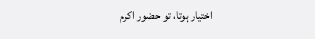اختیار ہوتا، تو حضور اکرم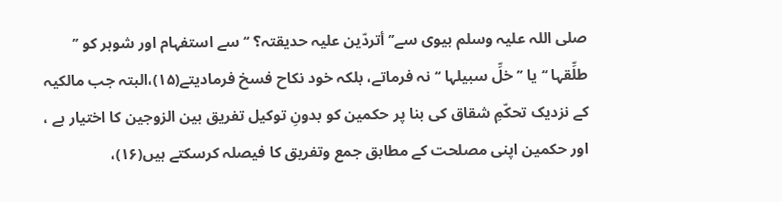صلی اللہ علیہ وسلم بیوی سے’’ أتردّین علیہ حدیقتہ؟ ‘‘ سے استفہام اور شوہر کو ’’ طلِّقہا ‘‘یا ’’ خلِّ سبیلہا ‘‘ نہ فرماتے، بلکہ خود نکاح فسخ فرمادیتے(۱۵)،البتہ جب مالکیہ کے نزدیک تحکّمِ شقاق کی بنا پر حکمین کو بدونِ توکیل تفریق بین الزوجین کا اختیار ہے ، اور حکمین اپنی مصلحت کے مطابق جمع وتفریق کا فیصلہ کرسکتے ہیں(۱۶)،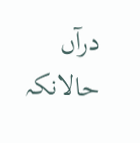درآں حالانکہ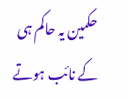حکمین یہ حاکم ہی کے نائب ہوتے